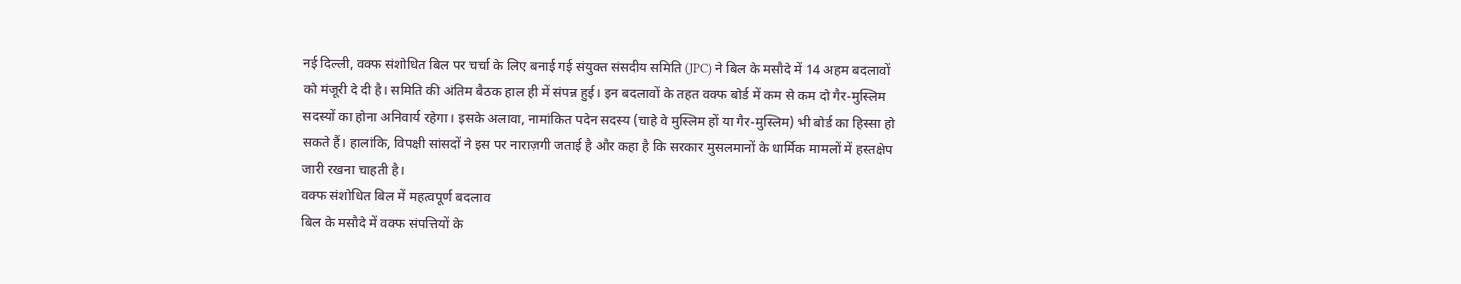नई दिल्ली, वक्फ संशोधित बिल पर चर्चा के लिए बनाई गई संयुक्त संसदीय समिति (JPC) ने बिल के मसौदे में 14 अहम बदलावों को मंजूरी दे दी है। समिति की अंतिम बैठक हाल ही में संपन्न हुई। इन बदलावों के तहत वक्फ बोर्ड में कम से कम दो गैर-मुस्लिम सदस्यों का होना अनिवार्य रहेगा। इसके अलावा, नामांकित पदेन सदस्य (चाहे वे मुस्लिम हों या गैर-मुस्लिम) भी बोर्ड का हिस्सा हो सकते हैं। हालांकि, विपक्षी सांसदों ने इस पर नाराज़गी जताई है और कहा है कि सरकार मुसलमानों के धार्मिक मामलों में हस्तक्षेप जारी रखना चाहती है।
वक्फ संशोधित बिल में महत्वपूर्ण बदलाव
बिल के मसौदे में वक्फ संपत्तियों के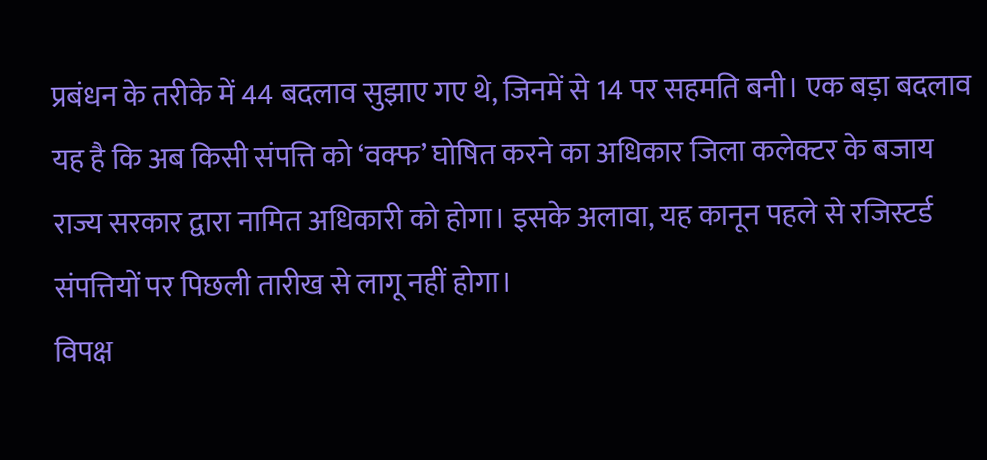प्रबंधन के तरीके में 44 बदलाव सुझाए गए थे, जिनमें से 14 पर सहमति बनी। एक बड़ा बदलाव यह है कि अब किसी संपत्ति को ‘वक्फ’ घोषित करने का अधिकार जिला कलेक्टर के बजाय राज्य सरकार द्वारा नामित अधिकारी को होगा। इसके अलावा, यह कानून पहले से रजिस्टर्ड संपत्तियों पर पिछली तारीख से लागू नहीं होगा।
विपक्ष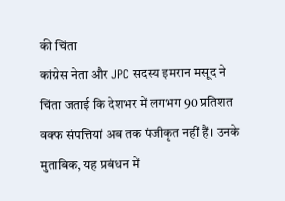की चिंता
कांग्रेस नेता और JPC सदस्य इमरान मसूद ने चिंता जताई कि देशभर में लगभग 90 प्रतिशत वक्फ संपत्तियां अब तक पंजीकृत नहीं हैं। उनके मुताबिक, यह प्रबंधन में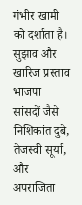गंभीर खामी को दर्शाता है।
सुझाव और खारिज प्रस्ताव
भाजपा सांसदों जैसे निशिकांत दुबे, तेजस्वी सूर्या, और अपराजिता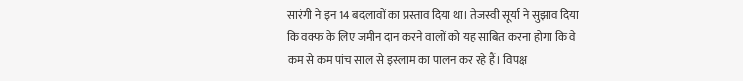सारंगी ने इन 14 बदलावों का प्रस्ताव दिया था। तेजस्वी सूर्या ने सुझाव दिया कि वक्फ के लिए जमीन दान करने वालों को यह साबित करना होगा कि वे कम से कम पांच साल से इस्लाम का पालन कर रहे हैं। विपक्ष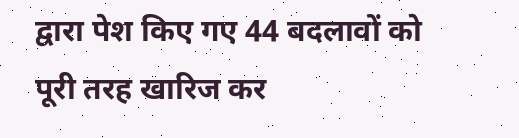द्वारा पेश किए गए 44 बदलावों को पूरी तरह खारिज कर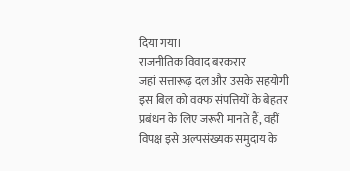दिया गया।
राजनीतिक विवाद बरकरार
जहां सत्तारूढ़ दल और उसके सहयोगी इस बिल को वक्फ संपत्तियों के बेहतर प्रबंधन के लिए जरूरी मानते हैं, वहीं विपक्ष इसे अल्पसंख्यक समुदाय के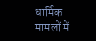धार्मिक मामलों में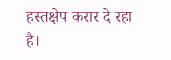हस्तक्षेप करार दे रहा है।